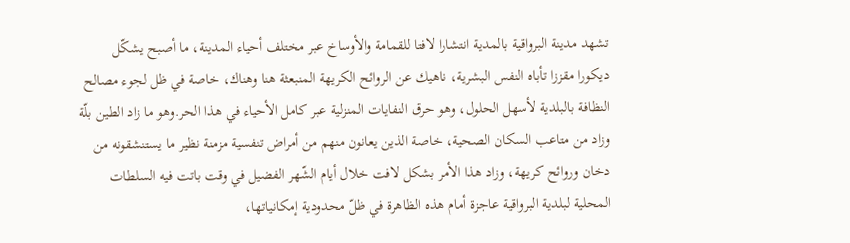تشهد مدينة البرواقية بالمدية انتشارا لافتا للقمامة والأوساخ عبر مختلف أحياء المدينة، ما أصبح يشكّل ديكورا مقززا تأباه النفس البشرية، ناهيك عن الروائح الكريهة المنبعثة هنا وهناك، خاصة في ظل لجوء مصالح النظافة بالبلدية لأسهل الحلول، وهو حرق النفايات المنزلية عبر كامل الأحياء في هذا الحر.وهو ما زاد الطين بلّة وزاد من متاعب السكان الصحية، خاصة الذين يعانون منهم من أمراض تنفسية مزمنة نظير ما يستنشقونه من دخان وروائح كريهة، وزاد هذا الأمر بشكل لافت خلال أيام الشّهر الفضيل في وقت باتت فيه السلطات المحلية لبلدية البرواقية عاجزة أمام هذه الظاهرة في ظلّ محدودية إمكانياتها،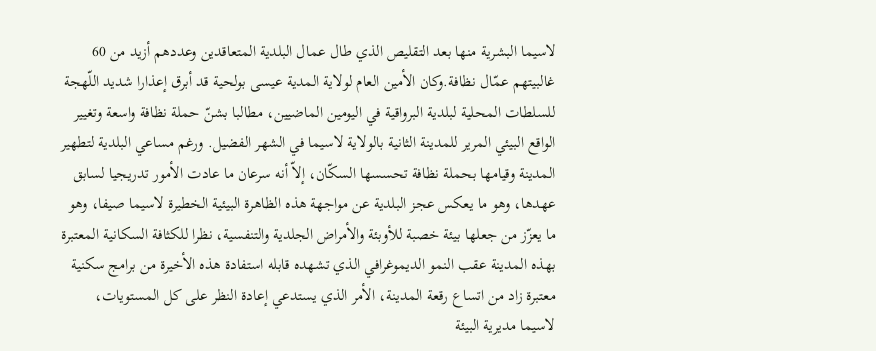لاسيما البشرية منها بعد التقليص الذي طال عمال البلدية المتعاقدين وعددهم أزيد من 60 غالبيتهم عمّال نظافة.وكان الأمين العام لولاية المدية عيسى بولحية قد أبرق إعذارا شديد اللّهجة للسلطات المحلية لبلدية البرواقية في اليومين الماضيين، مطالبا بشنّ حملة نظافة واسعة وتغيير الواقع البيئي المرير للمدينة الثانية بالولاية لاسيما في الشهر الفضيل. ورغم مساعي البلدية لتطهير المدينة وقيامها بحملة نظافة تحسسها السكّان، إلاّ أنه سرعان ما عادت الأمور تدريجيا لسابق عهدها، وهو ما يعكس عجز البلدية عن مواجهة هذه الظاهرة البيئية الخطيرة لاسيما صيفا، وهو ما يعزّز من جعلها بيئة خصبة للأوبئة والأمراض الجلدية والتنفسية، نظرا للكثافة السكانية المعتبرة بهذه المدينة عقب النمو الديموغرافي الذي تشهده قابله استفادة هذه الأخيرة من برامج سكنية معتبرة زاد من اتساع رقعة المدينة، الأمر الذي يستدعي إعادة النظر على كل المستويات، لاسيما مديرية البيئة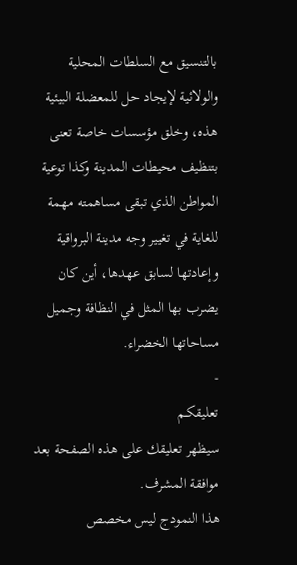بالتنسيق مع السلطات المحلية والولائية لإيجاد حل للمعضلة البيئية هذه، وخلق مؤسسات خاصة تعنى بتنظيف محيطات المدينة وكذا توعية المواطن الذي تبقى مساهمته مهمة للغاية في تغيير وجه مدينة البرواقية وإعادتها لسابق عهدها، أين كان يضرب بها المثل في النظافة وجميل مساحاتها الخضراء.
-
تعليقكـم
سيظهر تعليقك على هذه الصفحة بعد موافقة المشرف.
هذا النمودج ليس مخصص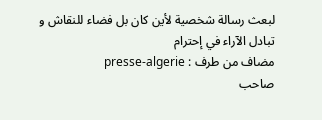لبعث رسالة شخصية لأين كان بل فضاء للنقاش و تبادل الآراء في إحترام
مضاف من طرف : presse-algerie
صاحب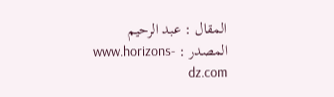المقال : عبد الرحيم
المصدر : www.horizons-dz.com